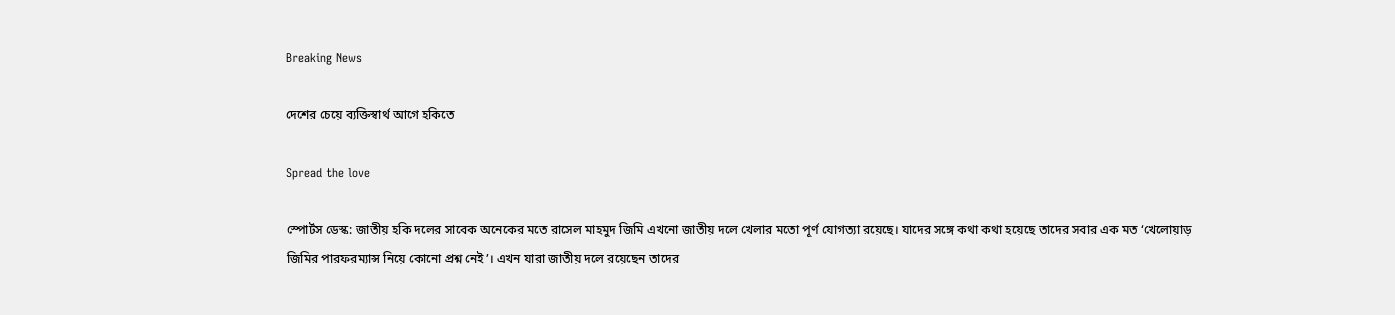Breaking News

দেশের চেয়ে ব্যক্তিস্বার্থ আগে হকিতে

Spread the love

স্পোর্টস ডেস্ক: জাতীয় হকি দলের সাবেক অনেকের মতে রাসেল মাহমুদ জিমি এখনো জাতীয় দলে খেলার মতো পূর্ণ যোগত্যা রয়েছে। যাদের সঙ্গে কথা কথা হয়েছে তাদের সবার এক মত ‘খেলোয়াড় জিমির পারফরম্যান্স নিয়ে কোনো প্রশ্ন নেই’। এখন যারা জাতীয় দলে রয়েছেন তাদের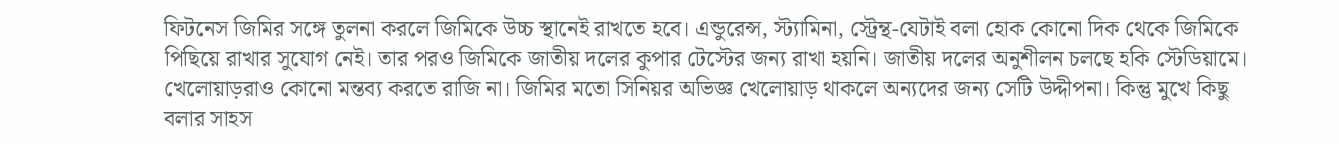ফিটনেস জিমির সঙ্গে তুলনা করলে জিমিকে উচ্চ স্থানেই রাখতে হবে। এন্ডুরেন্স, স্ট্যামিনা, স্ট্রেন্থ-যেটাই বলা হোক কোনো দিক থেকে জিমিকে পিছিয়ে রাখার সুযোগ নেই। তার পরও জিমিকে জাতীয় দলের কুপার টেস্টের জন্য রাখা হয়নি। জাতীয় দলের অনুশীলন চলছে হকি স্টেডিয়ামে। খেলোয়াড়রাও কোনো মন্তব্য করতে রাজি না। জিমির মতো সিনিয়র অভিজ্ঞ খেলোয়াড় থাকলে অন্যদের জন্য সেটি উদ্দীপনা। কিন্তু মুখে কিছু বলার সাহস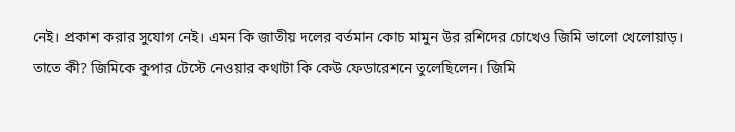নেই। প্রকাশ করার সুযোগ নেই। এমন কি জাতীয় দলের বর্তমান কোচ মামুন উর রশিদের চোখেও জিমি ভালো খেলোয়াড়। তাতে কী? জিমিকে কুপার টেস্টে নেওয়ার কথাটা কি কেউ ফেডারেশনে তুলেছিলেন। জিমি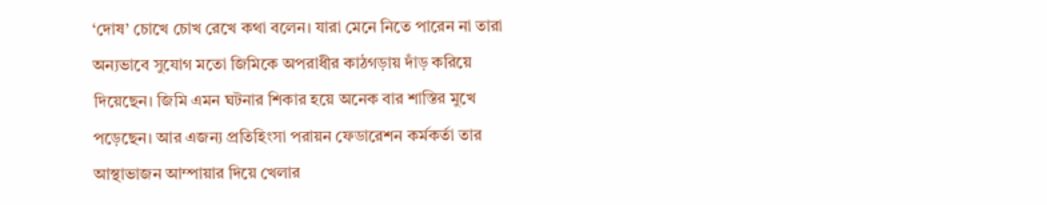‘দোষ’ চোখে চোখ রেখে কথা বলেন। যারা মেনে নিতে পারেন না তারা অন্যভাবে সুযোগ মতো জিমিকে অপরাধীর কাঠগড়ায় দাঁড় করিয়ে দিয়েছেন। জিমি এমন ঘটনার শিকার হয়ে অনেক বার শাস্তির মুখে পড়েছেন। আর এজন্য প্রতিহিংসা পরায়ন ফেডারেশন কর্মকর্তা তার আস্থাভাজন আম্পায়ার দিয়ে খেলার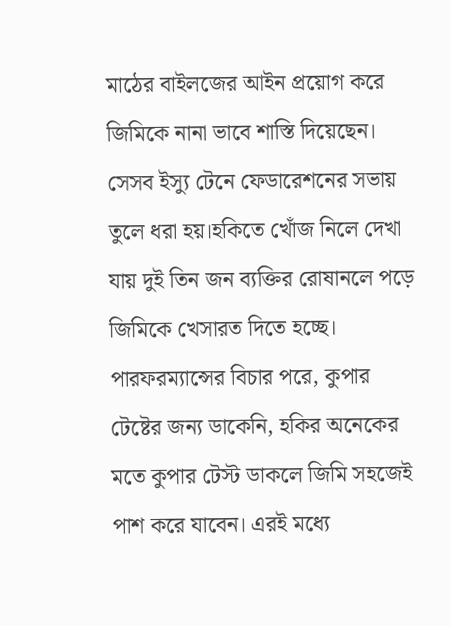মাঠের বাইলজের আইন প্রয়োগ করে জিমিকে নানা ভাবে শাস্তি দিয়েছেন। সেসব ইস্যু টেনে ফেডারেশনের সভায় তুলে ধরা হয়।হকিতে খোঁজ নিলে দেখা যায় দুই তিন জন ব্যক্তির রোষানলে পড়ে জিমিকে খেসারত দিতে হচ্ছে। পারফরম্যান্সের বিচার পরে, কুপার টেষ্টের জন্য ডাকেনি, হকির অনেকের মতে কুপার টেস্ট ডাকলে জিমি সহজেই পাশ করে যাবেন। এরই মধ্যে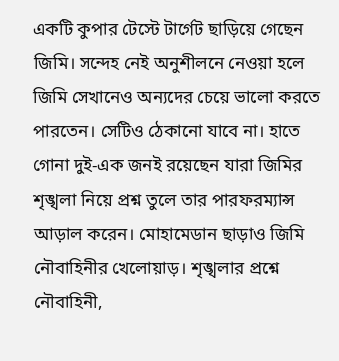একটি কুপার টেস্টে টার্গেট ছাড়িয়ে গেছেন জিমি। সন্দেহ নেই অনুশীলনে নেওয়া হলে জিমি সেখানেও অন্যদের চেয়ে ভালো করতে পারতেন। সেটিও ঠেকানো যাবে না। হাতে গোনা দুই-এক জনই রয়েছেন যারা জিমির শৃঙ্খলা নিয়ে প্রশ্ন তুলে তার পারফরম্যান্স আড়াল করেন। মোহামেডান ছাড়াও জিমি নৌবাহিনীর খেলোয়াড়। শৃঙ্খলার প্রশ্নে নৌবাহিনী,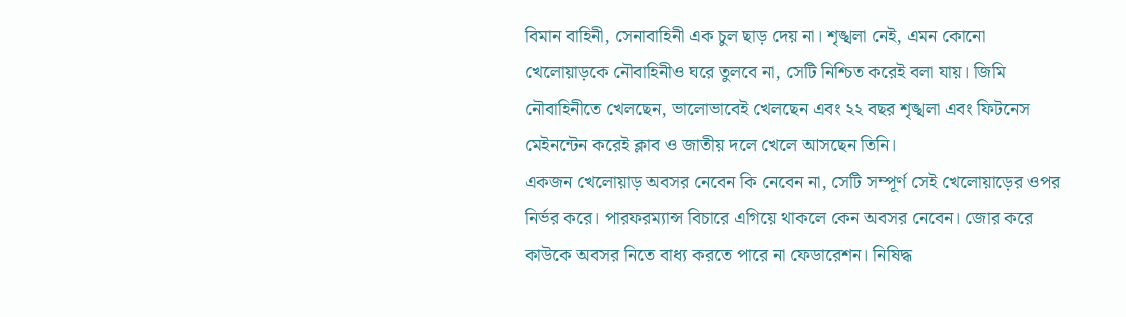বিমান বাহিনী, সেনাবাহিনী এক চুল ছাড় দেয় না। শৃঙ্খলা নেই, এমন কোনো খেলোয়াড়কে নৌবাহিনীও ঘরে তুলবে না, সেটি নিশ্চিত করেই বলা যায়। জিমি নৌবাহিনীতে খেলছেন, ভালোভাবেই খেলছেন এবং ২২ বছর শৃঙ্খলা এবং ফিটনেস মেইনন্টেন করেই ক্লাব ও জাতীয় দলে খেলে আসছেন তিনি।
একজন খেলোয়াড় অবসর নেবেন কি নেবেন না, সেটি সম্পূর্ণ সেই খেলোয়াড়ের ওপর নির্ভর করে। পারফরম্যান্স বিচারে এগিয়ে থাকলে কেন অবসর নেবেন। জোর করে কাউকে অবসর নিতে বাধ্য করতে পারে না ফেডারেশন। নিষিদ্ধ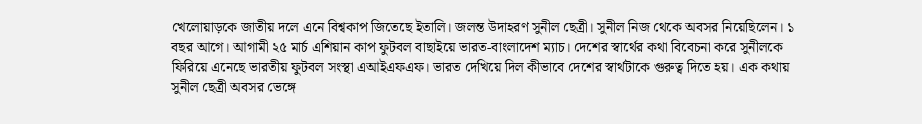খেলোয়াড়কে জাতীয় দলে এনে বিশ্বকাপ জিতেছে ইতালি। জলন্ত উদাহরণ সুনীল ছেত্রী। সুনীল নিজ থেকে অবসর নিয়েছিলেন। ১ বছর আগে। আগামী ২৫ মার্চ এশিয়ান কাপ ফুটবল বাছাইয়ে ভারত-বাংলাদেশ ম্যাচ। দেশের স্বার্থের কথা বিবেচনা করে সুনীলকে ফিরিয়ে এনেছে ভারতীয় ফুটবল সংস্থা এআইএফএফ। ভারত দেখিয়ে দিল কীভাবে দেশের স্বার্থটাকে গুরুত্ব দিতে হয়। এক কথায় সুনীল ছেত্রী অবসর ভেঙ্গে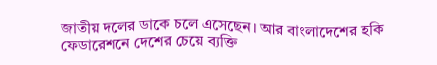জাতীয় দলের ডাকে চলে এসেছেন। আর বাংলাদেশের হকি ফেডারেশনে দেশের চেয়ে ব্যক্তি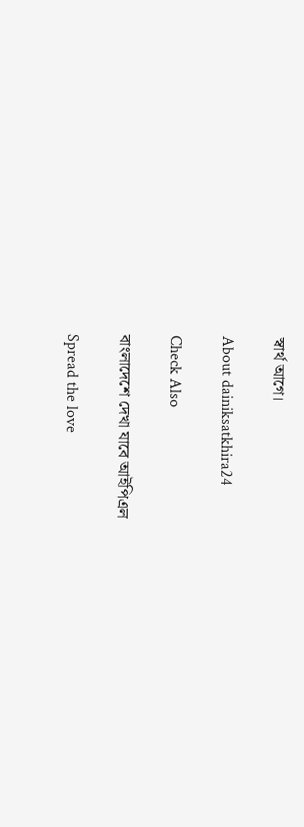স্বার্থ আগে।

About dainiksatkhira24

Check Also

বাংলাদেশে দেখা যাবে আইপিএল

Spread the love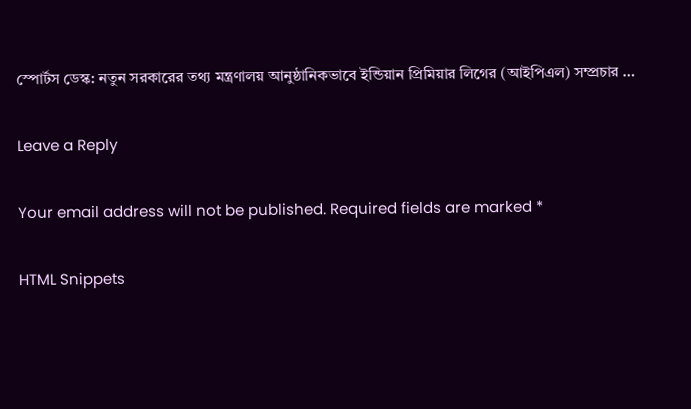স্পোর্টস ডেস্ক: নতুন সরকারের তথ্য মন্ত্রণালয় আনুষ্ঠানিকভাবে ইন্ডিয়ান প্রিমিয়ার লিগের (আইপিএল) সম্প্রচার …

Leave a Reply

Your email address will not be published. Required fields are marked *

HTML Snippets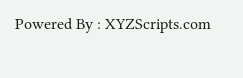Powered By : XYZScripts.com